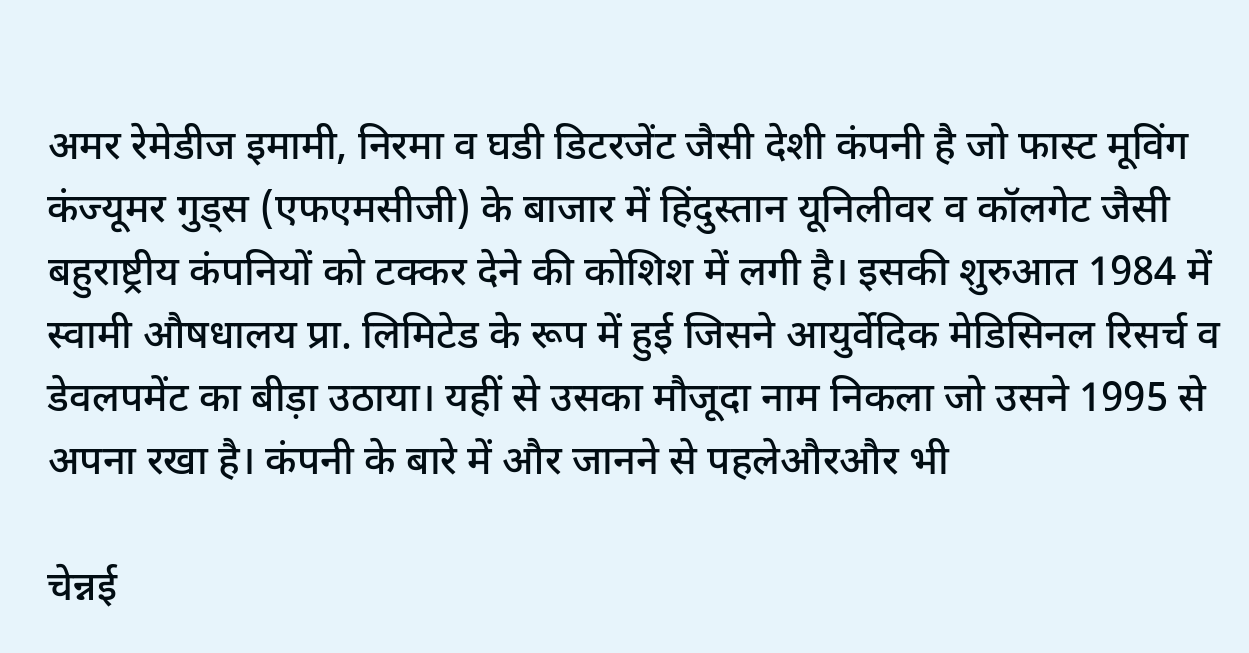अमर रेमेडीज इमामी, निरमा व घडी डिटरजेंट जैसी देशी कंपनी है जो फास्ट मूविंग कंज्यूमर गुड्स (एफएमसीजी) के बाजार में हिंदुस्तान यूनिलीवर व कॉलगेट जैसी बहुराष्ट्रीय कंपनियों को टक्कर देने की कोशिश में लगी है। इसकी शुरुआत 1984 में स्वामी औषधालय प्रा. लिमिटेड के रूप में हुई जिसने आयुर्वेदिक मेडिसिनल रिसर्च व डेवलपमेंट का बीड़ा उठाया। यहीं से उसका मौजूदा नाम निकला जो उसने 1995 से अपना रखा है। कंपनी के बारे में और जानने से पहलेऔरऔर भी

चेन्नई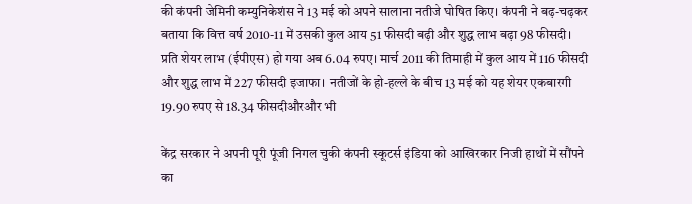की कंपनी जेमिनी कम्युनिकेशंस ने 13 मई को अपने सालाना नतीजे घोषित किए। कंपनी ने बढ़-चढ़कर बताया कि वित्त वर्ष 2010-11 में उसकी कुल आय 51 फीसदी बढ़ी और शुद्ध लाभ बढ़ा 98 फीसदी। प्रति शेयर लाभ (ईपीएस) हो गया अब 6.04 रुपए। मार्च 2011 की तिमाही में कुल आय में 116 फीसदी और शुद्ध लाभ में 227 फीसदी इजाफा। नतीजों के हो-हल्ले के बीच 13 मई को यह शेयर एकबारगी 19.90 रुपए से 18.34 फीसदीऔरऔर भी

केंद्र सरकार ने अपनी पूरी पूंजी निगल चुकी कंपनी स्कूटर्स इंडिया को आखिरकार निजी हाथों में सौंपने का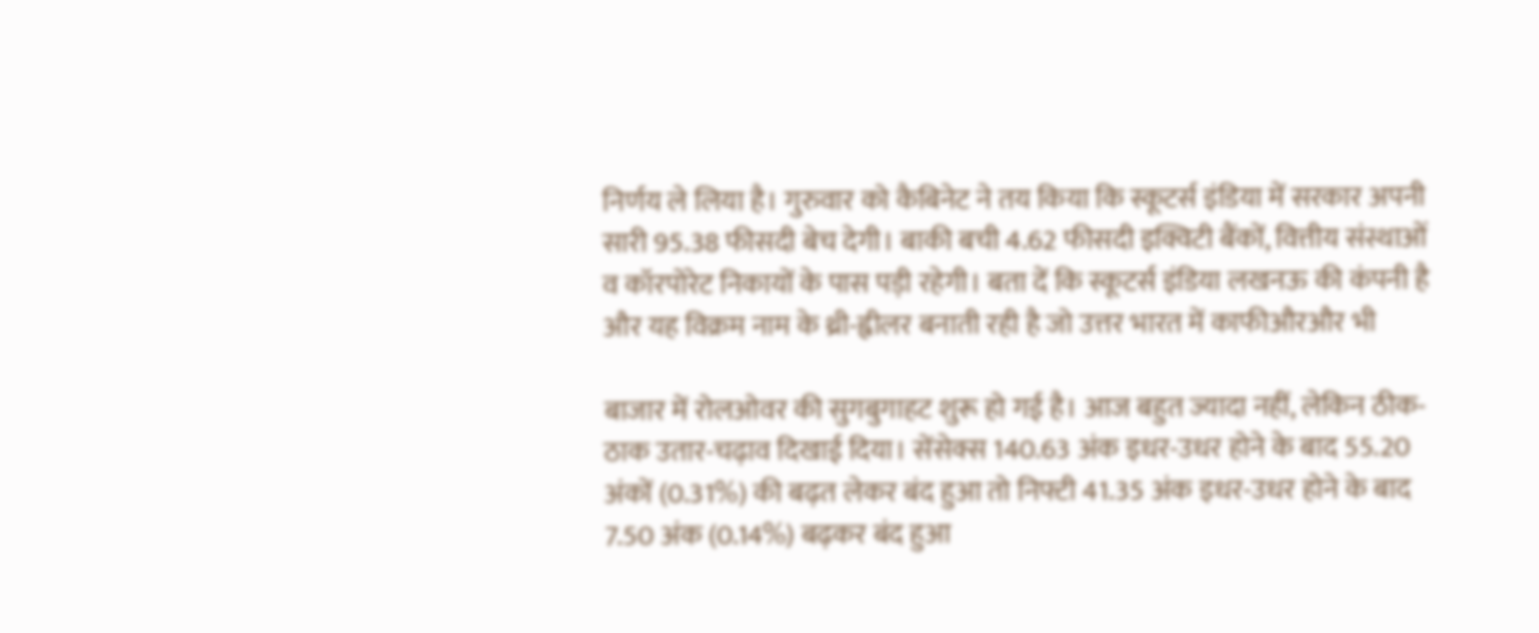निर्णय ले लिया है। गुरुवार को कैबिनेट ने तय किया कि स्कूटर्स इंडिया में सरकार अपनी सारी 95.38 फीसदी बेच देगी। बाकी बची 4.62 फीसदी इक्विटी बैंकों, वित्तीय संस्थाओं व कॉरपोरेट निकायों के पास पड़ी रहेगी। बता दें कि स्कूटर्स इंडिया लखनऊ की कंपनी है और यह विक्रम नाम के थ्री-ह्वीलर बनाती रही है जो उत्तर भारत में काफीऔरऔर भी

बाजार में रोलओवर की सुगबुगाहट शुरू हो गई है। आज बहुत ज्यादा नहीं, लेकिन ठीक-ठाक उतार-चढ़ाव दिखाई दिया। सेंसेक्स 140.63 अंक इधर-उधर होने के बाद 55.20 अंकों (0.31%) की बढ़त लेकर बंद हुआ तो निफ्टी 41.35 अंक इधर-उधर होने के बाद 7.50 अंक (0.14%) बढ़कर बंद हुआ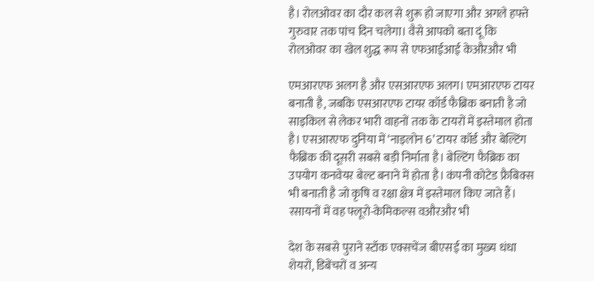है। रोलओवर का दौर कल से शुरू हो जाएगा और अगले हफ्ते गुरुवार तक पांच दिन चलेगा। वैसे आपको बता दूं कि रोलओवर का खेल शुद्ध रूप से एफआईआई केऔरऔर भी

एमआरएफ अलग है और एसआरएफ अलग। एमआरएफ टायर बनाती है, जबकि एसआरएफ टायर कॉर्ड फैब्रिक बनाती है जो साइकिल से लेकर भारी वाहनों तक के टायरों में इस्तेमाल होता है। एसआरएफ दुनिया में ‘नाइलोन 6’ टायर कॉर्ड और बेल्टिंग फैब्रिक की दूसरी सबसे बड़ी निर्माता है। बेल्टिंग फैब्रिक का उपयोग कनवेयर बेल्ट बनाने में होता है। कंपनी कोटेड फ्रैबिक्स भी बनाती है जो कृषि व रक्षा क्षेत्र में इस्तेमाल किए जाते हैं। रसायनों में वह फ्लूरो-केमिकल्स वऔरऔर भी

देश के सबसे पुराने स्टॉक एक्सचेंज बीएसई का मुख्य धंधा शेयरों, डिबेंचरों व अन्य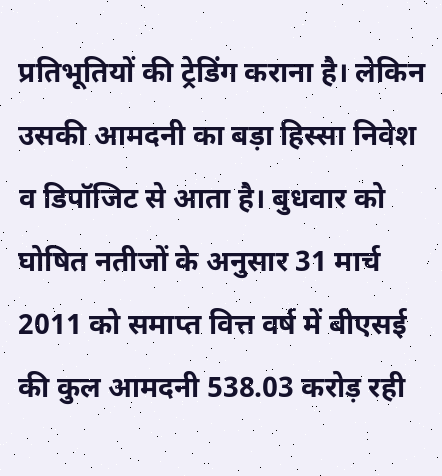प्रतिभूतियों की ट्रेडिंग कराना है। लेकिन उसकी आमदनी का बड़ा हिस्सा निवेश व डिपॉजिट से आता है। बुधवार को घोषित नतीजों के अनुसार 31 मार्च 2011 को समाप्त वित्त वर्ष में बीएसई की कुल आमदनी 538.03 करोड़ रही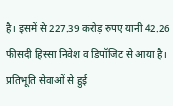है। इसमें से 227.39 करोड़ रुपए यानी 42.26 फीसदी हिस्सा निवेश व डिपॉजिट से आया है। प्रतिभूति सेवाओं से हुई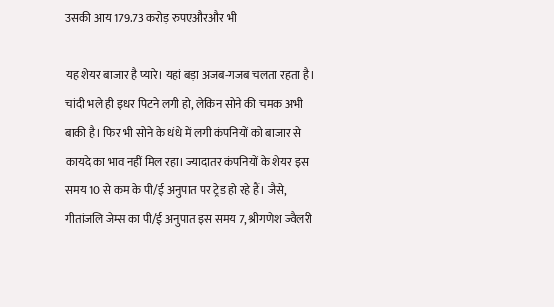उसकी आय 179.73 करोड़ रुपएऔरऔर भी

यह शेयर बाजार है प्यारे। यहां बड़ा अजब-गजब चलता रहता है। चांदी भले ही इधर पिटने लगी हो, लेकिन सोने की चमक अभी बाकी है। फिर भी सोने के धंधे में लगी कंपनियों को बाजार से कायदे का भाव नहीं मिल रहा। ज्यादातर कंपनियों के शेयर इस समय 10 से कम के पी/ई अनुपात पर ट्रेड हो रहे हैं। जैसे, गीतांजलि जेम्स का पी/ई अनुपात इस समय 7, श्रीगणेश ज्वैलरी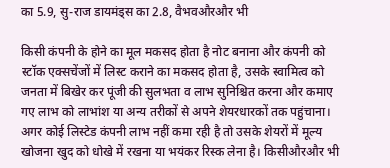का 5.9, सु-राज डायमंड्स का 2.8, वैभवऔरऔर भी

किसी कंपनी के होने का मूल मकसद होता है नोट बनाना और कंपनी को स्टॉक एक्सचेंजों में लिस्ट कराने का मकसद होता है, उसके स्वामित्व को जनता में बिखेर कर पूंजी की सुलभता व लाभ सुनिश्चित करना और कमाए गए लाभ को लाभांश या अन्य तरीकों से अपने शेयरधारकों तक पहुंचाना। अगर कोई लिस्टेड कंपनी लाभ नहीं कमा रही है तो उसके शेयरों में मूल्य खोजना खुद को धोखे में रखना या भयंकर रिस्क लेना है। किसीऔरऔर भी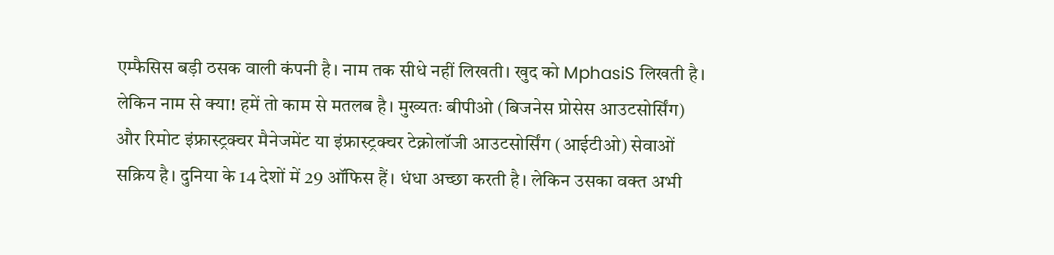एम्फैसिस बड़ी ठसक वाली कंपनी है। नाम तक सीधे नहीं लिखती। खुद को MphasiS लिखती है। लेकिन नाम से क्या! हमें तो काम से मतलब है। मुख्यतः बीपीओ (बिजनेस प्रोसेस आउटसोर्सिंग) और रिमोट इंफ्रास्ट्रक्चर मैनेजमेंट या इंफ्रास्ट्रक्चर टेक्नोलॉजी आउटसोर्सिंग (आईटीओ) सेवाओं सक्रिय है। दुनिया के 14 देशों में 29 ऑफिस हैं। धंधा अच्छा करती है। लेकिन उसका वक्त अभी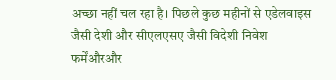अच्छा नहीं चल रहा है। पिछले कुछ महीनों से एडेलवाइस जैसी देशी और सीएलएसए जैसी विदेशी निवेश फर्मेंऔरऔर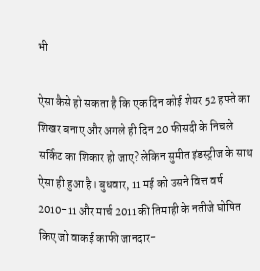भी

ऐसा कैसे हो सकता है कि एक दिन कोई शेयर 52 हफ्ते का शिखर बनाए और अगले ही दिन 20 फीसदी के निचले सर्किट का शिकार हो जाए? लेकिन सुमीत इंडस्ट्रीज के साथ ऐसा ही हुआ है। बुधवार, 11 मई को उसने वित्त वर्ष 2010-11 और मार्च 2011 की तिमाही के नतीजे घोषित किए जो वाकई काफी जानदार-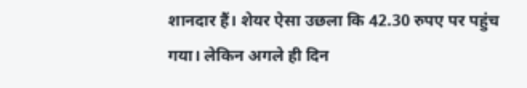शानदार हैं। शेयर ऐसा उछला कि 42.30 रुपए पर पहुंच गया। लेकिन अगले ही दिन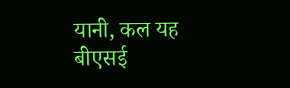यानी, कल यह बीएसई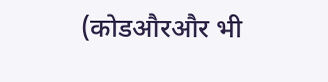(कोडऔरऔर भी